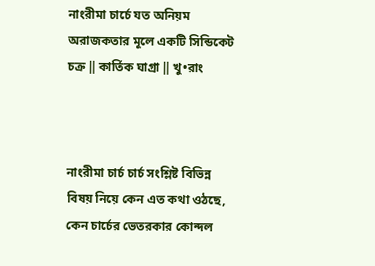নাংরীমা চার্চে যত অনিয়ম অরাজকতার মূলে একটি সিন্ডিকেট চক্র ‖ কার্তিক ঘাগ্রা ‖ খু•রাং



নাংরীমা চার্চ চার্চ সংশ্লিষ্ট বিভিন্ন বিষয় নিয়ে কেন এত কথা ওঠছে, কেন চার্চের ভেতরকার কোন্দল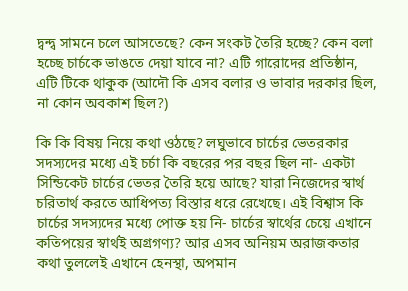দ্বন্দ্ব সামনে চলে আসতেছে? কেন সংকট তৈরি হচ্ছে? কেন বলা হচ্ছে চার্চকে ভাঙতে দেয়া যাবে না? এটি গারোদের প্রতিষ্ঠান, এটি টিকে থাকুক (আদৌ কি এসব বলার ও ভাবার দরকার ছিল, না কোন অবকাশ ছিল?)

কি কি বিষয় নিয়ে কথা ওঠছে? লঘুভাবে চার্চের ভেতরকার সদস্যদের মধ্যে এই চর্চা কি বছরের পর বছর ছিল না- একটা সিন্ডিকেট চার্চের ভেতর তৈরি হয়ে আছে? যারা নিজেদের স্বার্থ চরিতার্থ করতে আধিপত্য বিস্তার ধরে রেখেছে। এই বিশ্বাস কি চার্চের সদস্যদের মধ্যে পোক্ত হয় নি- চার্চের স্বার্থের চেয়ে এখানে কতিপয়ের স্বার্থই অগ্রগণ্য? আর এসব অনিয়ম অরাজকতার কথা তুললেই এখানে হেনস্থা, অপমান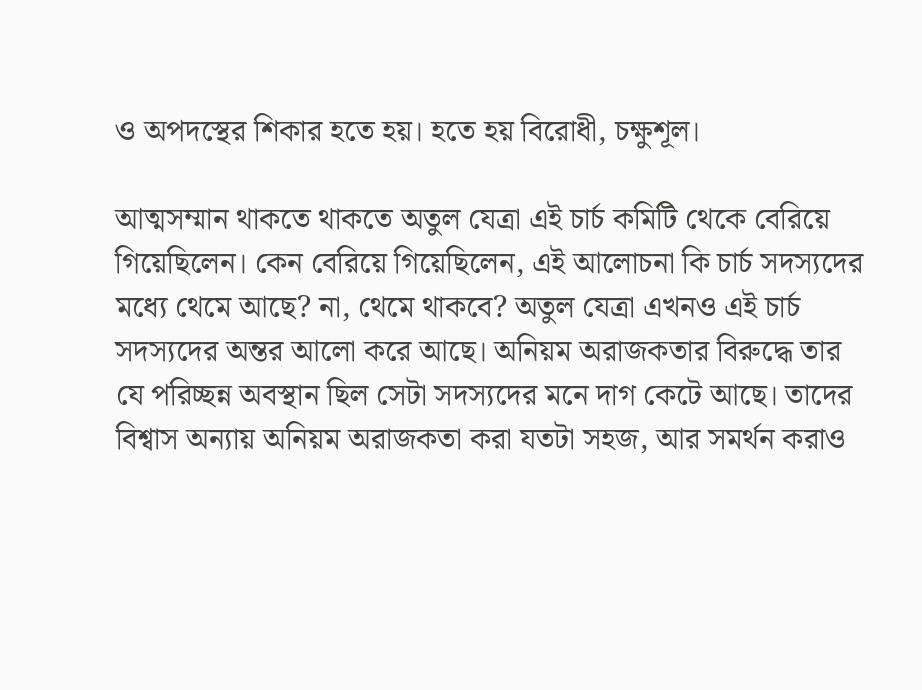ও অপদস্থের শিকার হতে হয়। হতে হয় বিরোধী, চক্ষুশূল।

আত্মসম্মান থাকতে থাকতে অতুল যেত্রা এই চার্চ কমিটি থেকে বেরিয়ে গিয়েছিলেন। কেন বেরিয়ে গিয়েছিলেন, এই আলোচনা কি চার্চ সদস্যদের মধ্যে থেমে আছে? না, থেমে থাকবে? অতুল যেত্রা এখনও এই চার্চ সদস্যদের অন্তর আলো করে আছে। অনিয়ম অরাজকতার বিরুদ্ধে তার যে পরিচ্ছন্ন অবস্থান ছিল সেটা সদস্যদের মনে দাগ কেটে আছে। তাদের বিশ্বাস অন্যায় অনিয়ম অরাজকতা করা যতটা সহজ, আর সমর্থন করাও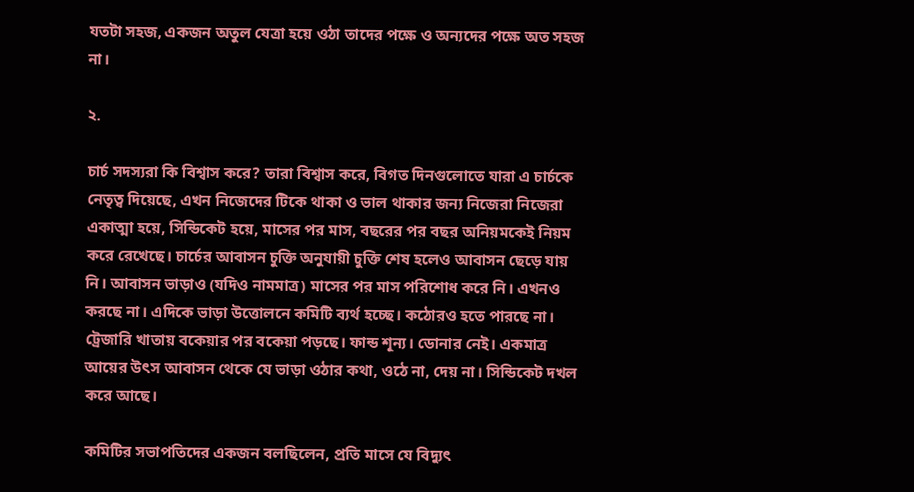যতটা সহজ, একজন অতুল যেত্রা হয়ে ওঠা তাদের পক্ষে ও অন্যদের পক্ষে অত সহজ না।

২.

চার্চ সদস্যরা কি বিশ্বাস করে? তারা বিশ্বাস করে, বিগত দিনগুলোতে যারা এ চার্চকে নেতৃত্ব দিয়েছে, এখন নিজেদের টিকে থাকা ও ভাল থাকার জন্য নিজেরা নিজেরা একাত্মা হয়ে, সিন্ডিকেট হয়ে, মাসের পর মাস, বছরের পর বছর অনিয়মকেই নিয়ম করে রেখেছে। চার্চের আবাসন ‍চুক্তি অনুযায়ী চুক্তি শেষ হলেও আবাসন ছেড়ে যায় নি। আবাসন ভাড়াও (যদিও নামমাত্র) মাসের পর মাস পরিশোধ করে নি। এখনও করছে না। এদিকে ভাড়া উত্তোলনে কমিটি ব্যর্থ হচ্ছে। কঠোরও হতে পারছে না। ট্রেজারি খাতায় বকেয়ার পর বকেয়া পড়ছে। ফান্ড শূন্য। ডোনার নেই। একমাত্র আয়ের উৎস আবাসন থেকে যে ভাড়া ওঠার কথা, ওঠে না, দেয় না। সিন্ডিকেট দখল করে আছে।

কমিটির সভাপতিদের একজন বলছিলেন, প্রতি মাসে যে বিদ্যুৎ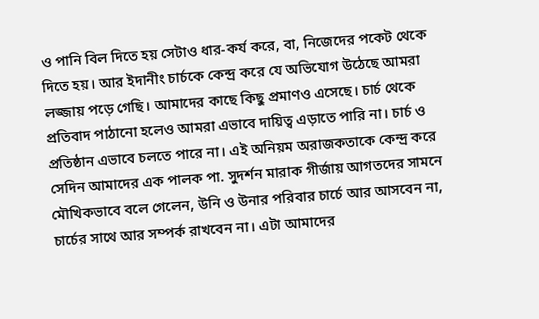ও পানি বিল দিতে হয় সেটাও ধার-কর্য করে, বা, নিজেদের পকেট থেকে দিতে হয়। আর ইদানীং চার্চকে কেন্দ্র করে যে অভিযোগ উঠেছে আমরা লজ্জায় পড়ে গেছি। আমাদের কাছে কিছু প্রমাণও এসেছে। চার্চ থেকে প্রতিবাদ পাঠানো হলেও আমরা এভাবে দায়িত্ব এড়াতে পারি না। চার্চ ও প্রতিষ্ঠান এভাবে চলতে পারে না। এই অনিয়ম অরাজকতাকে কেন্দ্র করে সেদিন আমাদের এক পালক পা. সুদর্শন মারাক গীর্জায় আগতদের সামনে মৌখিকভাবে বলে গেলেন, উনি ও উনার পরিবার চার্চে আর আসবেন না, চার্চের সাথে আর সম্পর্ক রাখবেন না। এটা আমাদের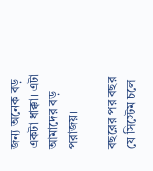জন্য অনেক বড় একটা ধাক্কা। এটা আমাদের বড় পরাজয়।

বছরের পর বছর যে সিস্টেম চলে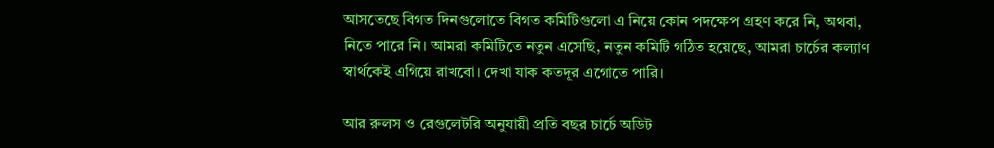আসতেছে বিগত দিনগুলোতে বিগত কমিটিগুলো এ নিয়ে কোন পদক্ষেপ গ্রহণ করে নি, অথবা, নিতে পারে নি। আমরা কমিটিতে নতুন এসেছি, নতুন কমিটি গঠিত হয়েছে, আমরা চার্চের কল্যাণ স্বার্থকেই এগিয়ে রাখবো। দেখা যাক কতদূর এগোতে পারি।

আর রুলস ও রেগুলেটরি অনুযায়ী প্রতি বছর চার্চে অডিট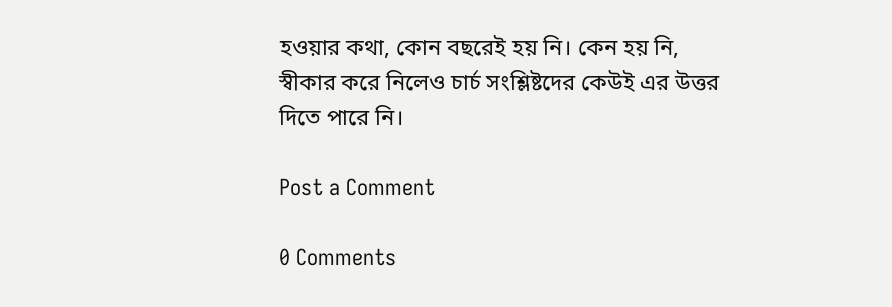হওয়ার কথা, কোন বছরেই হয় নি। কেন হয় নি, স্বীকার করে নিলেও চার্চ সংশ্লিষ্টদের কেউই এর উত্তর দিতে পারে নি।

Post a Comment

0 Comments